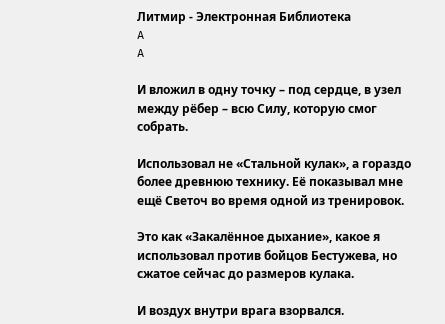Литмир - Электронная Библиотека
A
A

И вложил в одну точку – под сердце, в узел между рёбер – всю Силу, которую смог собрать.

Использовал не «Стальной кулак», а гораздо более древнюю технику. Её показывал мне ещё Светоч во время одной из тренировок.

Это как «Закалённое дыхание», какое я использовал против бойцов Бестужева, но сжатое сейчас до размеров кулака.

И воздух внутри врага взорвался.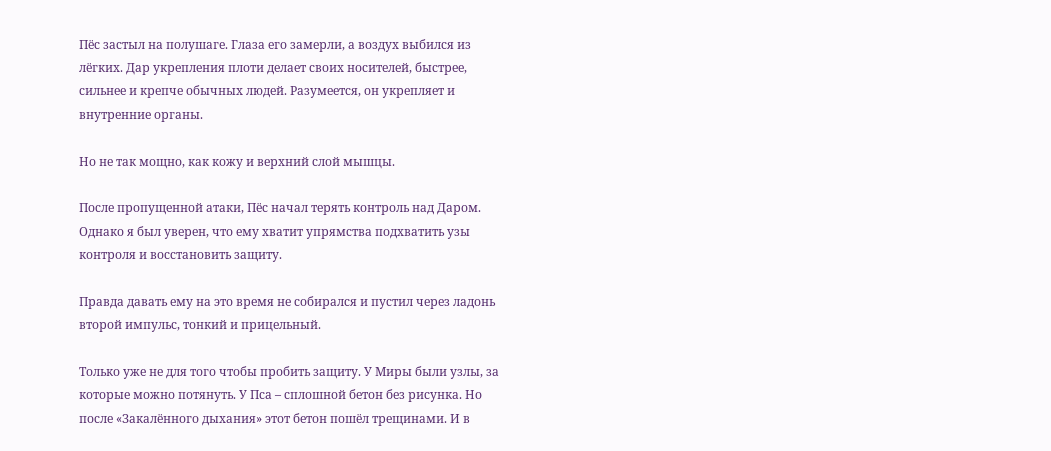Пёс застыл на полушаге. Глаза его замерли, а воздух выбился из лёгких. Дар укрепления плоти делает своих носителей, быстрее, сильнее и крепче обычных людей. Разумеется, он укрепляет и внутренние органы.

Но не так мощно, как кожу и верхний слой мышцы.

После пропущенной атаки, Пёс начал терять контроль над Даром. Однако я был уверен, что ему хватит упрямства подхватить узы контроля и восстановить защиту.

Правда давать ему на это время не собирался и пустил через ладонь второй импульс, тонкий и прицельный.

Только уже не для того чтобы пробить защиту. У Миры были узлы, за которые можно потянуть. У Пса – сплошной бетон без рисунка. Но после «Закалённого дыхания» этот бетон пошёл трещинами. И в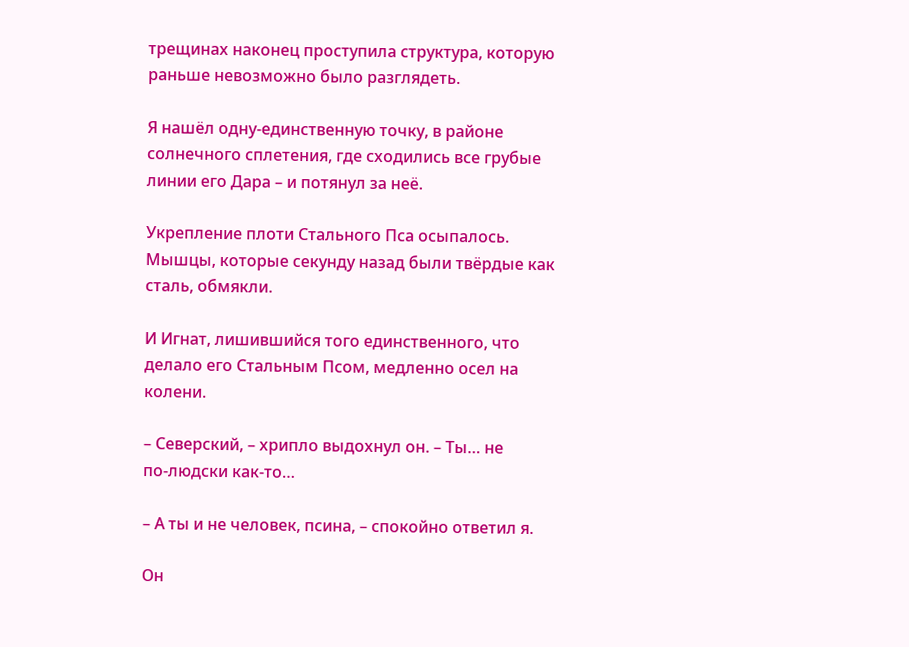трещинах наконец проступила структура, которую раньше невозможно было разглядеть.

Я нашёл одну‑единственную точку, в районе солнечного сплетения, где сходились все грубые линии его Дара – и потянул за неё.

Укрепление плоти Стального Пса осыпалось. Мышцы, которые секунду назад были твёрдые как сталь, обмякли.

И Игнат, лишившийся того единственного, что делало его Стальным Псом, медленно осел на колени.

– Северский, – хрипло выдохнул он. – Ты… не по‑людски как‑то…

– А ты и не человек, псина, – спокойно ответил я.

Он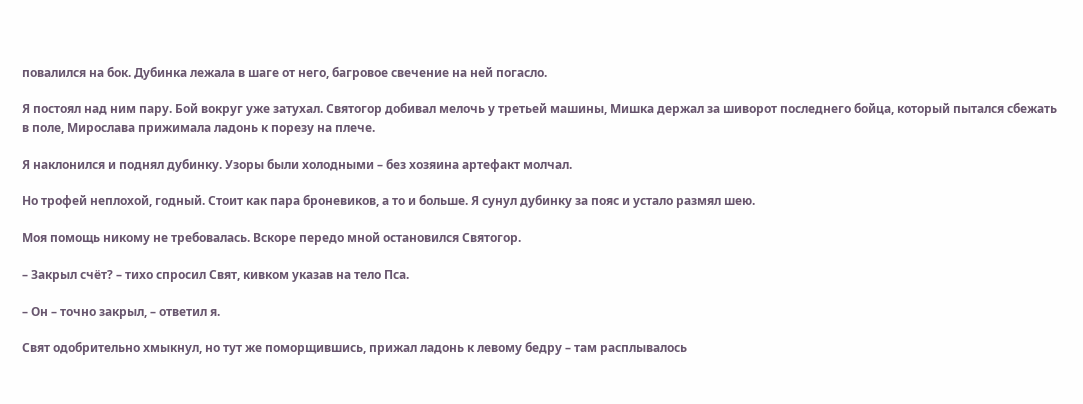повалился на бок. Дубинка лежала в шаге от него, багровое свечение на ней погасло.

Я постоял над ним пару. Бой вокруг уже затухал. Святогор добивал мелочь у третьей машины, Мишка держал за шиворот последнего бойца, который пытался сбежать в поле, Мирослава прижимала ладонь к порезу на плече.

Я наклонился и поднял дубинку. Узоры были холодными – без хозяина артефакт молчал.

Но трофей неплохой, годный. Стоит как пара броневиков, а то и больше. Я сунул дубинку за пояс и устало размял шею.

Моя помощь никому не требовалась. Вскоре передо мной остановился Святогор.

– Закрыл счёт? – тихо спросил Свят, кивком указав на тело Пса.

– Он – точно закрыл, – ответил я.

Свят одобрительно хмыкнул, но тут же поморщившись, прижал ладонь к левому бедру – там расплывалось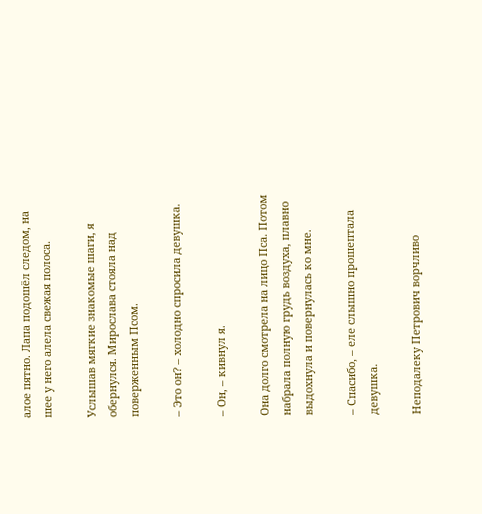алое пятно. Лапа подошёл следом, на шее у него алела свежая полоса.

Услышав мягкие знакомые шаги, я обернулся. Мирослава стояла над поверженным Псом.

– Это он? – холодно спросила девушка.

– Он, – кивнул я.

Она долго смотрела на лицо Пса. Потом набрала полную грудь воздуха, плавно выдохнула и повернулась ко мне.

– Спасибо, – еле слышно прошептала девушка.

Неподалеку Петрович ворчливо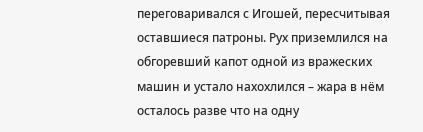переговаривался с Игошей, пересчитывая оставшиеся патроны. Рух приземлился на обгоревший капот одной из вражеских машин и устало нахохлился – жара в нём осталось разве что на одну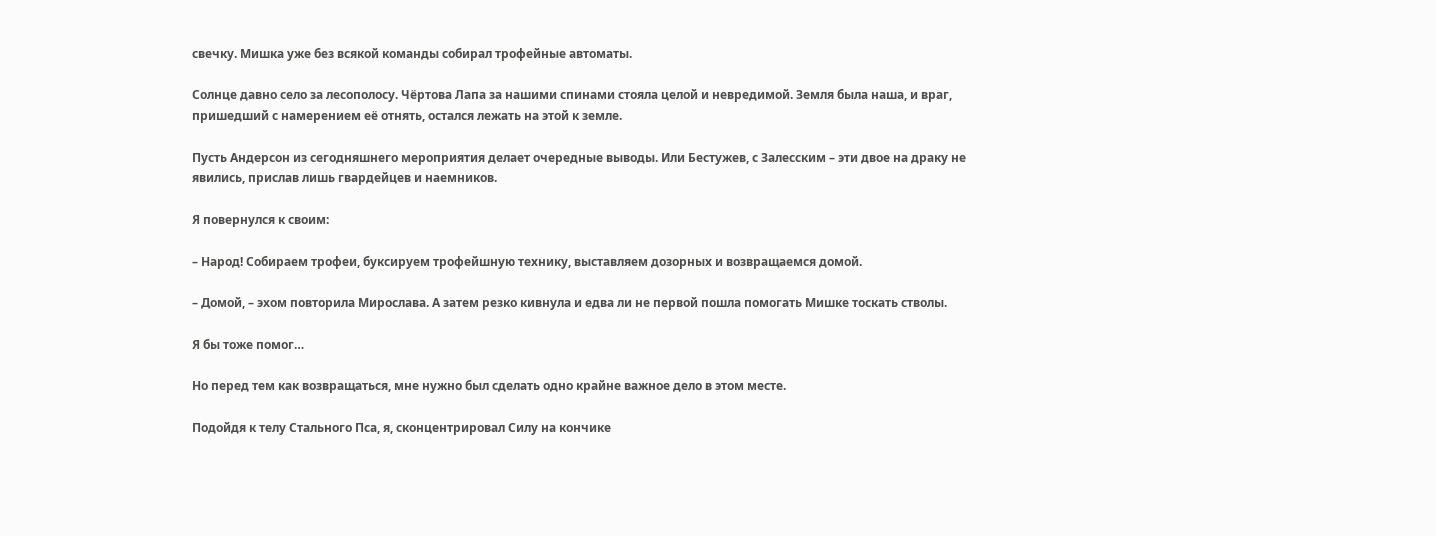свечку. Мишка уже без всякой команды собирал трофейные автоматы.

Солнце давно село за лесополосу. Чёртова Лапа за нашими спинами стояла целой и невредимой. Земля была наша, и враг, пришедший с намерением её отнять, остался лежать на этой к земле.

Пусть Андерсон из сегодняшнего мероприятия делает очередные выводы. Или Бестужев, с Залесским – эти двое на драку не явились, прислав лишь гвардейцев и наемников.

Я повернулся к своим:

– Народ! Собираем трофеи, буксируем трофейшную технику, выставляем дозорных и возвращаемся домой.

– Домой, – эхом повторила Мирослава. А затем резко кивнула и едва ли не первой пошла помогать Мишке тоскать стволы.

Я бы тоже помог…

Но перед тем как возвращаться, мне нужно был сделать одно крайне важное дело в этом месте.

Подойдя к телу Стального Пса, я, сконцентрировал Силу на кончике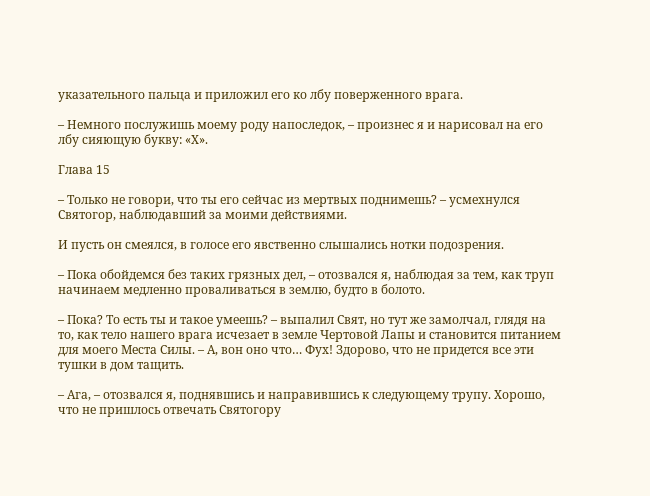указательного пальца и приложил его ко лбу поверженного врага.

– Немного послужишь моему роду напоследок, – произнес я и нарисовал на его лбу сияющую букву: «Х».

Глава 15

– Только не говори, что ты его сейчас из мертвых поднимешь? – усмехнулся Святогор, наблюдавший за моими действиями.

И пусть он смеялся, в голосе его явственно слышались нотки подозрения.

– Пока обойдемся без таких грязных дел, – отозвался я, наблюдая за тем, как труп начинаем медленно проваливаться в землю, будто в болото.

– Пока? То есть ты и такое умеешь? – выпалил Свят, но тут же замолчал, глядя на то, как тело нашего врага исчезает в земле Чертовой Лапы и становится питанием для моего Места Силы. – А, вон оно что… Фух! Здорово, что не придется все эти тушки в дом тащить.

– Ага, – отозвался я, поднявшись и направившись к следующему трупу. Хорошо, что не пришлось отвечать Святогору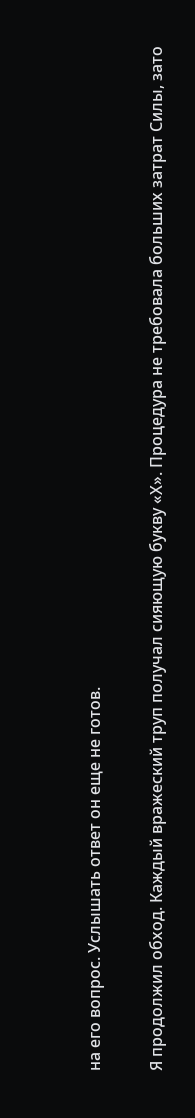на его вопрос. Услышать ответ он еще не готов.

Я продолжил обход. Каждый вражеский труп получал сияющую букву «Х». Процедура не требовала больших затрат Силы, зато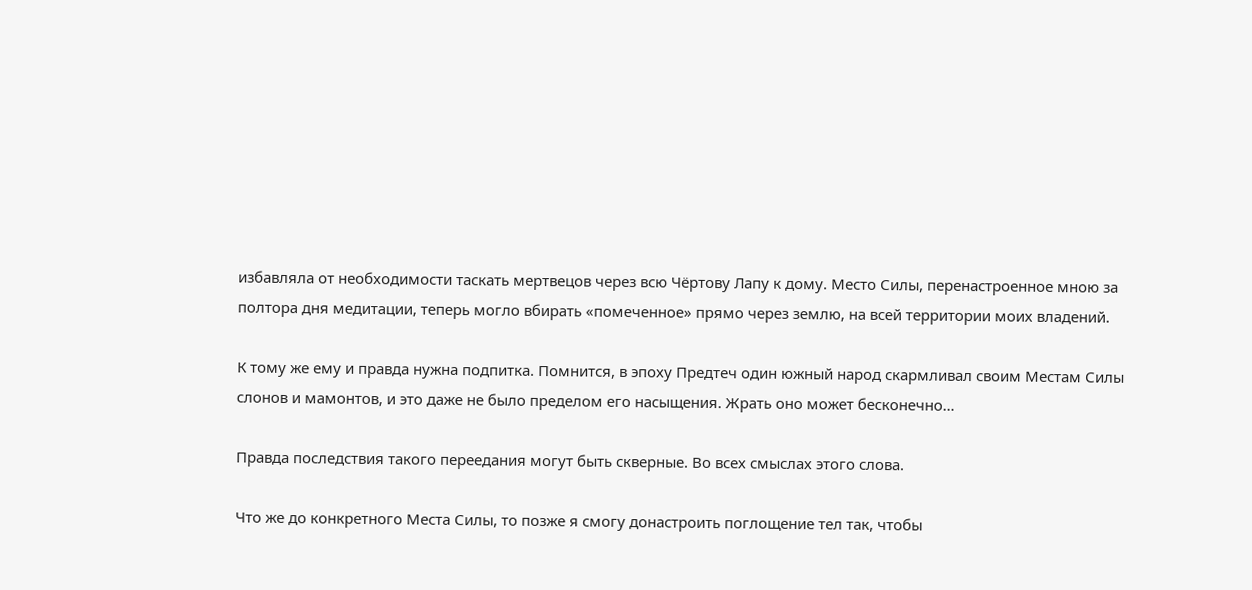избавляла от необходимости таскать мертвецов через всю Чёртову Лапу к дому. Место Силы, перенастроенное мною за полтора дня медитации, теперь могло вбирать «помеченное» прямо через землю, на всей территории моих владений.

К тому же ему и правда нужна подпитка. Помнится, в эпоху Предтеч один южный народ скармливал своим Местам Силы слонов и мамонтов, и это даже не было пределом его насыщения. Жрать оно может бесконечно…

Правда последствия такого переедания могут быть скверные. Во всех смыслах этого слова.

Что же до конкретного Места Силы, то позже я смогу донастроить поглощение тел так, чтобы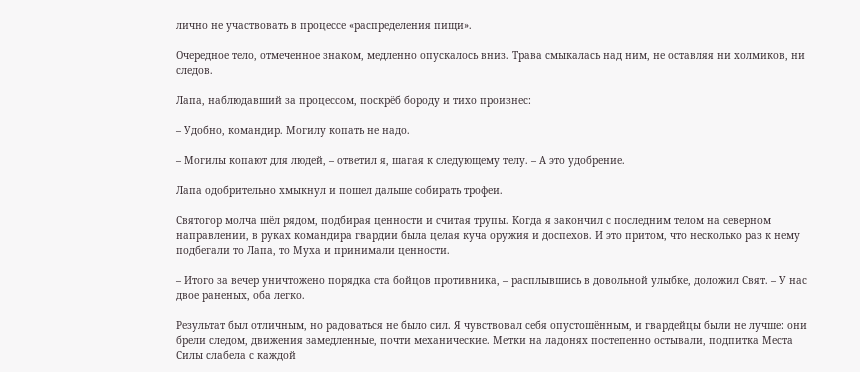лично не участвовать в процессе «распределения пищи».

Очередное тело, отмеченное знаком, медленно опускалось вниз. Трава смыкалась над ним, не оставляя ни холмиков, ни следов.

Лапа, наблюдавший за процессом, поскрёб бороду и тихо произнес:

– Удобно, командир. Могилу копать не надо.

– Могилы копают для людей, – ответил я, шагая к следующему телу. – А это удобрение.

Лапа одобрительно хмыкнул и пошел дальше собирать трофеи.

Святогор молча шёл рядом, подбирая ценности и считая трупы. Когда я закончил с последним телом на северном направлении, в руках командира гвардии была целая куча оружия и доспехов. И это притом, что несколько раз к нему подбегали то Лапа, то Муха и принимали ценности.

– Итого за вечер уничтожено порядка ста бойцов противника, – расплывшись в довольной улыбке, доложил Свят. – У нас двое раненых, оба легко.

Результат был отличным, но радоваться не было сил. Я чувствовал себя опустошённым, и гвардейцы были не лучше: они брели следом, движения замедленные, почти механические. Метки на ладонях постепенно остывали, подпитка Места Силы слабела с каждой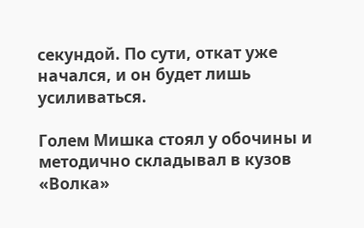секундой. По сути, откат уже начался, и он будет лишь усиливаться.

Голем Мишка стоял у обочины и методично складывал в кузов «Волка»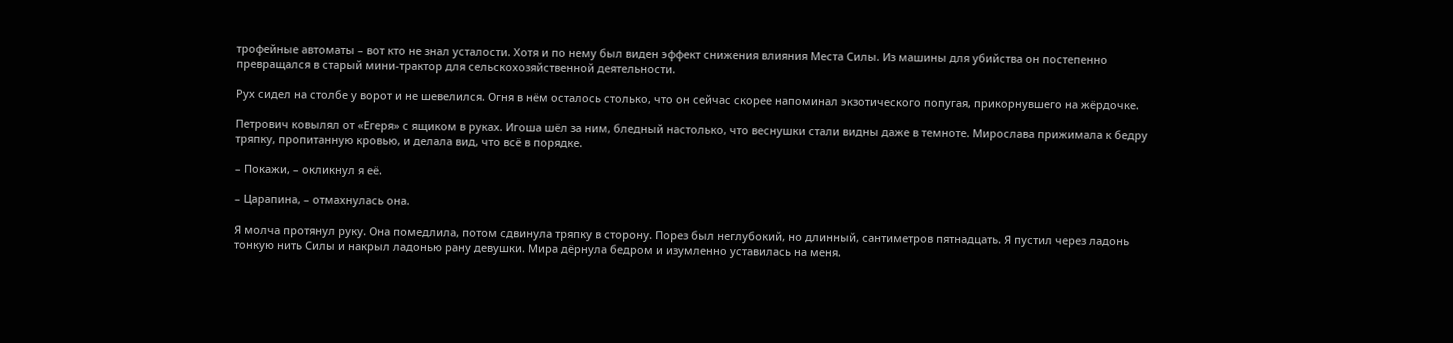трофейные автоматы – вот кто не знал усталости. Хотя и по нему был виден эффект снижения влияния Места Силы. Из машины для убийства он постепенно превращался в старый мини‑трактор для сельскохозяйственной деятельности.

Рух сидел на столбе у ворот и не шевелился. Огня в нём осталось столько, что он сейчас скорее напоминал экзотического попугая, прикорнувшего на жёрдочке.

Петрович ковылял от «Егеря» с ящиком в руках. Игоша шёл за ним, бледный настолько, что веснушки стали видны даже в темноте. Мирослава прижимала к бедру тряпку, пропитанную кровью, и делала вид, что всё в порядке.

– Покажи, – окликнул я её.

– Царапина, – отмахнулась она.

Я молча протянул руку. Она помедлила, потом сдвинула тряпку в сторону. Порез был неглубокий, но длинный, сантиметров пятнадцать. Я пустил через ладонь тонкую нить Силы и накрыл ладонью рану девушки. Мира дёрнула бедром и изумленно уставилась на меня.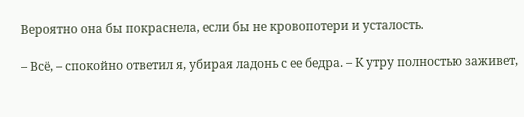Вероятно она бы покраснела, если бы не кровопотери и усталость.

– Всё, – спокойно ответил я, убирая ладонь с ее бедра. – К утру полностью заживет,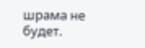шрама не будет.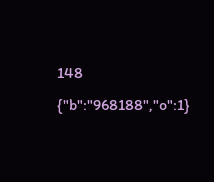148
{"b":"968188","o":1}